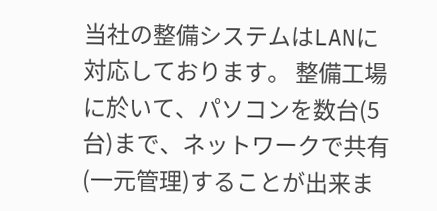当社の整備システムはLANに対応しております。 整備工場に於いて、パソコンを数台(5台)まで、ネットワークで共有(一元管理)することが出来ま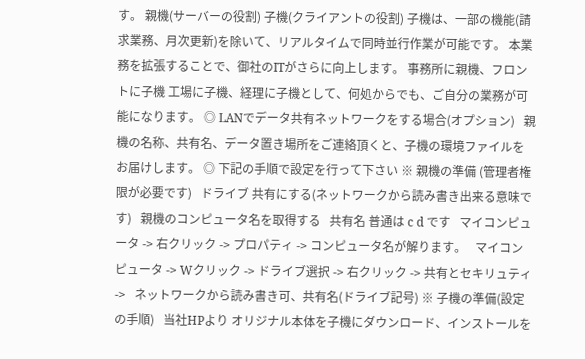す。 親機(サーバーの役割) 子機(クライアントの役割) 子機は、一部の機能(請求業務、月次更新)を除いて、リアルタイムで同時並行作業が可能です。 本業務を拡張することで、御社のITがさらに向上します。 事務所に親機、フロントに子機 工場に子機、経理に子機として、何処からでも、ご自分の業務が可能になります。 ◎ LANでデータ共有ネットワークをする場合(オプション)   親機の名称、共有名、データ置き場所をご連絡頂くと、子機の環境ファイルをお届けします。 ◎ 下記の手順で設定を行って下さい ※ 親機の準備 (管理者権限が必要です)   ドライブ 共有にする(ネットワークから読み書き出来る意味です)   親機のコンピュータ名を取得する   共有名 普通は c d です   マイコンピュータ -> 右クリック -> プロパティ -> コンピュータ名が解ります。   マイコンピュータ -> Wクリック -> ドライブ選択 -> 右クリック -> 共有とセキリュティ ->   ネットワークから読み書き可、共有名(ドライブ記号) ※ 子機の準備(設定の手順)   当社HPより オリジナル本体を子機にダウンロード、インストールを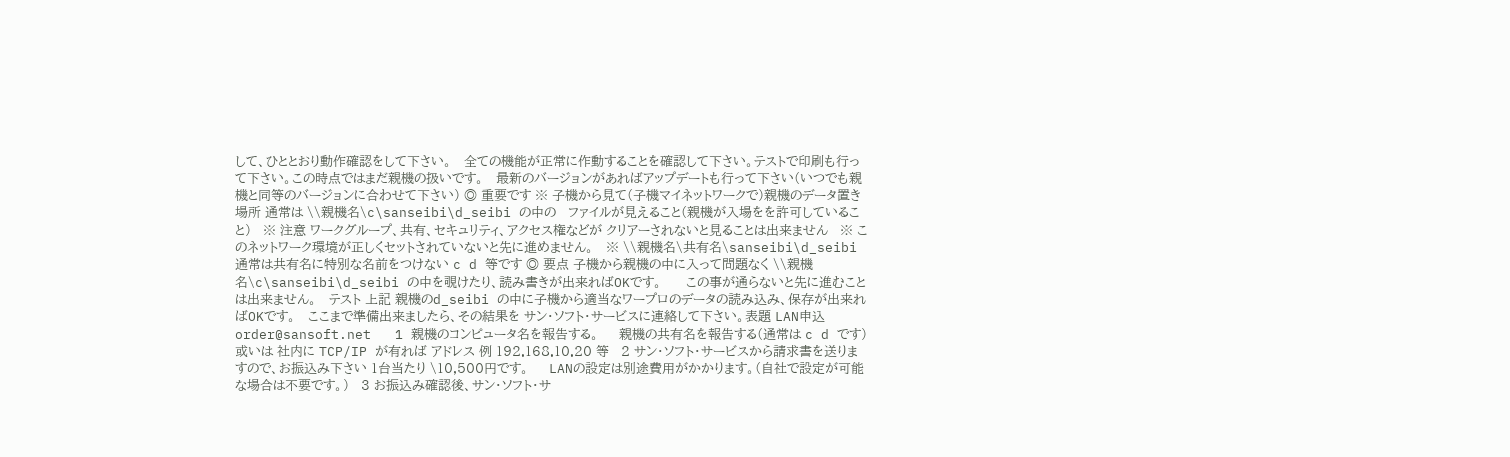して、ひととおり動作確認をして下さい。   全ての機能が正常に作動することを確認して下さい。テストで印刷も行って下さい。この時点ではまだ親機の扱いです。   最新のバージョンがあればアップデートも行って下さい(いつでも親機と同等のバージョンに合わせて下さい) ◎ 重要です ※ 子機から見て(子機マイネットワークで)親機のデータ置き場所 通常は \\親機名\c\sanseibi\d_seibi の中の   ファイルが見えること(親機が入場をを許可していること)   ※ 注意 ワークグループ、共有、セキュリティ、アクセス権などが クリアーされないと見ることは出来ません   ※ このネットワーク環境が正しくセットされていないと先に進めません。   ※ \\親機名\共有名\sanseibi\d_seibi  通常は共有名に特別な名前をつけない c d 等です ◎ 要点 子機から親機の中に入って問題なく \\親機名\c\sanseibi\d_seibi の中を覗けたり、読み書きが出来ればOKです。      この事が通らないと先に進むことは出来ません。   テスト 上記 親機のd_seibi の中に子機から適当なワープロのデータの読み込み、保存が出来ればOKです。   ここまで準備出来ましたら、その結果を サン・ソフト・サービスに連絡して下さい。表題 LAN申込 order@sansoft.net   1 親機のコンピュータ名を報告する。     親機の共有名を報告する(通常は c d です)     或いは 社内に TCP/IP が有れば アドレス 例 192.168.10.20 等   2 サン・ソフト・サービスから請求書を送りますので、お振込み下さい 1台当たり \10,500円です。     LANの設定は別途費用がかかります。(自社で設定が可能な場合は不要です。)   3 お振込み確認後、サン・ソフト・サ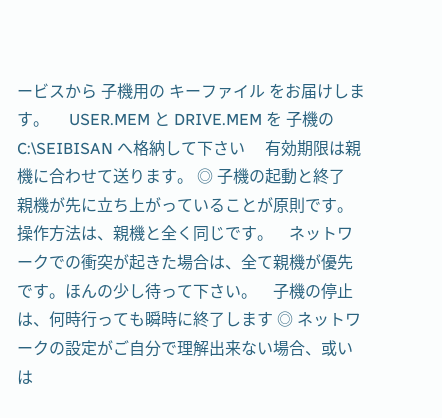ービスから 子機用の キーファイル をお届けします。     USER.MEM と DRIVE.MEM を 子機の C:\SEIBISAN へ格納して下さい     有効期限は親機に合わせて送ります。 ◎ 子機の起動と終了    親機が先に立ち上がっていることが原則です。    操作方法は、親機と全く同じです。    ネットワークでの衝突が起きた場合は、全て親機が優先です。ほんの少し待って下さい。    子機の停止は、何時行っても瞬時に終了します ◎ ネットワークの設定がご自分で理解出来ない場合、或いは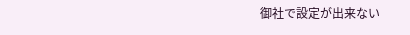御社で設定が出来ない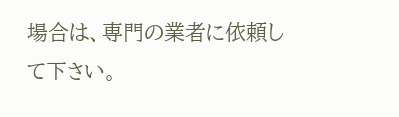場合は、専門の業者に依頼して下さい。